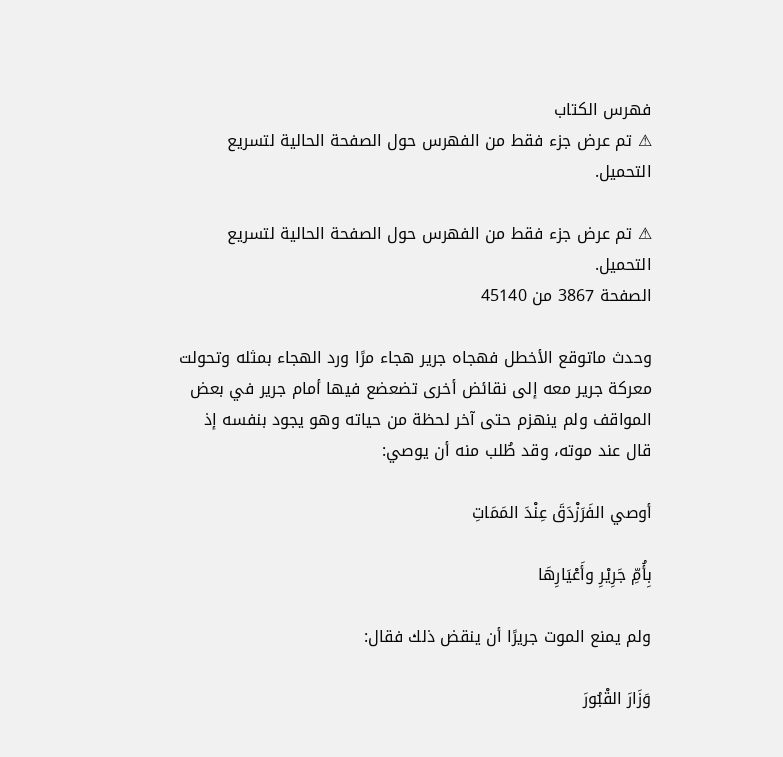فهرس الكتاب
⚠ تم عرض جزء فقط من الفهرس حول الصفحة الحالية لتسريع التحميل.

⚠ تم عرض جزء فقط من الفهرس حول الصفحة الحالية لتسريع التحميل.
الصفحة 3867 من 45140

وحدث ماتوقع الأخطل فهجاه جرير هجاء مرًا ورد الهجاء بمثله وتحولت معركة جرير معه إلى نقائض أخرى تضعضع فيها أمام جرير في بعض المواقف ولم ينهزم حتى آخر لحظة من حياته وهو يجود بنفسه إذ قال عند موته، وقد طُلب منه أن يوصي:

أوصي الفَرَزْدَقَ عِنْدَ المَمَاتِ

بِأُمِّ جَرِيْرِ وأَعْيَارِهَا

ولم يمنع الموت جريرًا أن ينقض ذلك فقال:

وَزَارَ القْبُورَ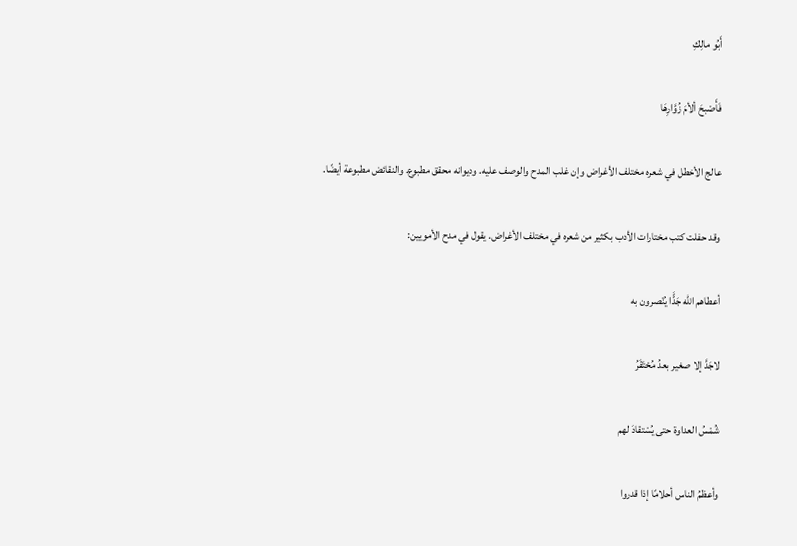أَبُو مالِكِ

فَأَصْبحَ ألأمَ زُوَّارِهَا

عالج الأخطل في شعره مختلف الأغراض وإن غلب المدح والوصف عليه. وديوانه محقق مطبوع. والنقائض مطبوعة أيضًا.

وقد حفلت كتب مختارات الأدب بكثير من شعره في مختلف الأغراض. يقول في مدح الأمويين:

أعطاهم الله جَدًَّا يُنْصرون به

لاجَدَّ إلا صغير بعدُ مُحْتَقَرُ

شُمْسُ العداوة حتى يُسْتقادَ لهم

وأعظمُ الناس أحلامًا إذا قدروا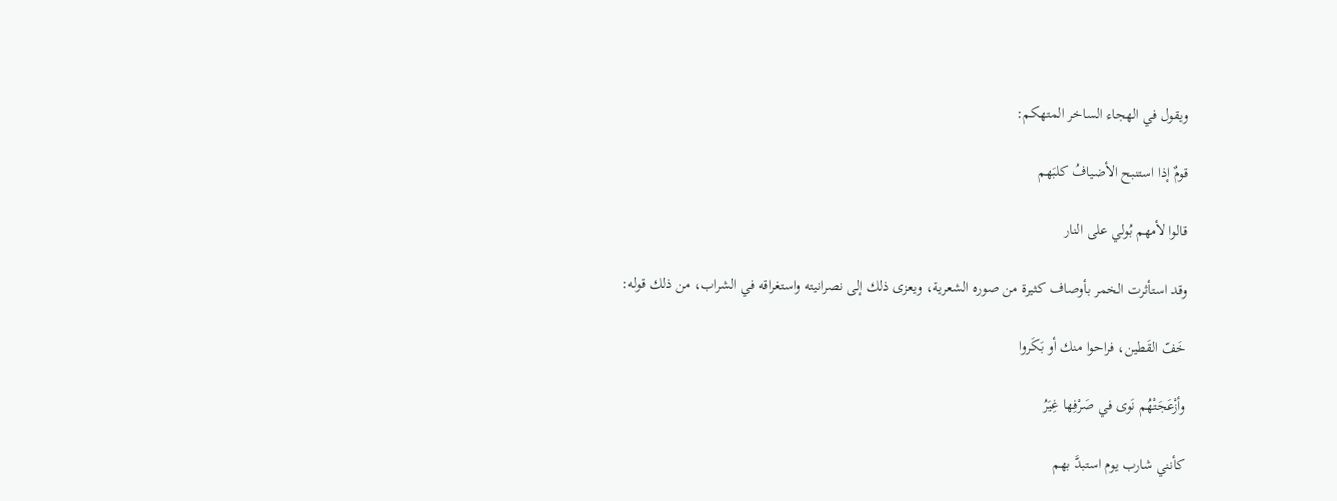ويقول في الهجاء الساخر المتهكم:

قومٌ إذا استنبح الأضيافُ كلبَهم

قالوا لأمهم بُولي على النار

وقد استأثرت الخمر بأوصاف كثيرة من صوره الشعرية، ويعزى ذلك إلى نصرانيته واستغراقه في الشراب، من ذلك قوله:

خَفّ القَطين، فراحوا منك أو بَكَروا

وأزْعَجَتْهُم نَوى في صَرْفِها غِيَرُ

كأنني شارب يوم استبدَّ بهم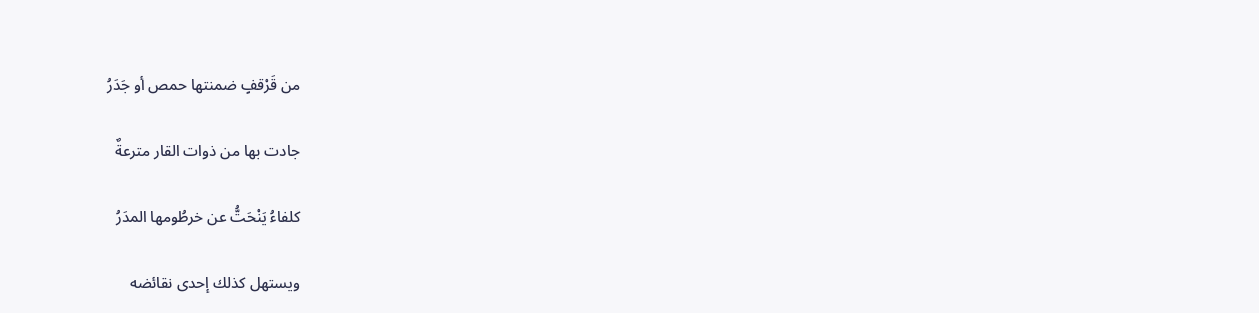من قَرْقفٍ ضمنتها حمص أو جَدَرُ

جادت بها من ذوات القار مترعةٌ

كلفاءُ يَنْحَتُّ عن خرطُومها المدَرُ

ويستهل كذلك إحدى نقائضه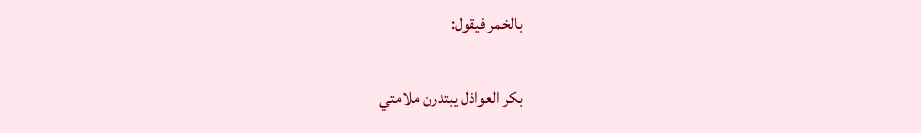بالخمر فيقول:

بكر العواذل يبتدرن ملامتي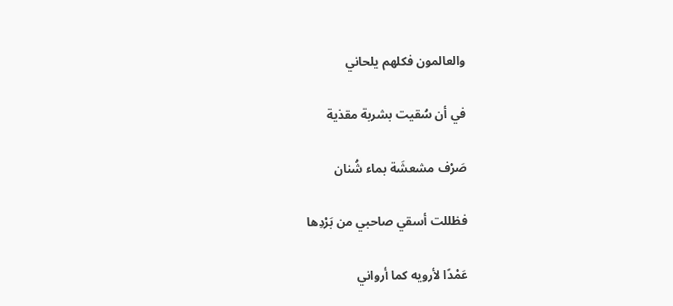والعالمون فكلهم يلحاني

في أن سُقيت بشربة مقذية

صَرْف مشعشَة بماء شُنان

فظللت أسقي صاحبي من بَرْدِها

عَمْدًا لأرويه كما أرواني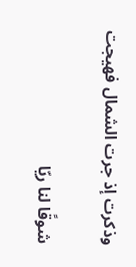وذكرت إذ جرت الشمال فهيجت

شوقًا لنا ريّا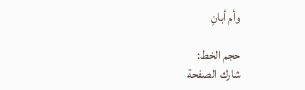وأم أبانِ

حجم الخط:
شارك الصفحة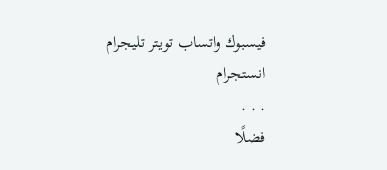فيسبوك واتساب تويتر تليجرام انستجرام
. . .
فضلًا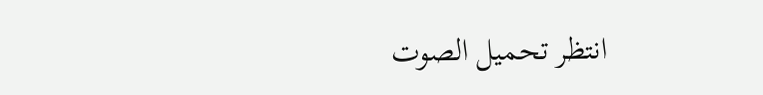انتظر تحميل الصوت